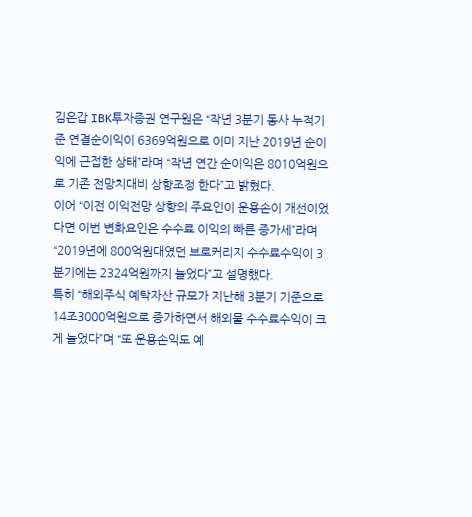김은갑 IBK투자증권 연구원은 “작년 3분기 동사 누적기준 연결순이익이 6369억원으로 이미 지난 2019년 순이익에 근접한 상태”라며 “작년 연간 순이익은 8010억원으로 기존 전망치대비 상향조정 한다”고 밝혔다.
이어 “이전 이익전망 상향의 주요인이 운용손이 개선이었다면 이번 변화요인은 수수료 이익의 빠른 증가세”라며 “2019년에 800억원대였던 브로커리지 수수료수익이 3분기에는 2324억원까지 늘었다”고 설명했다.
특히 “해외주식 예탁자산 규모가 지난해 3분기 기준으로 14조3000억원으로 증가하면서 해외물 수수료수익이 크게 늘었다”며 “또 운용손익도 예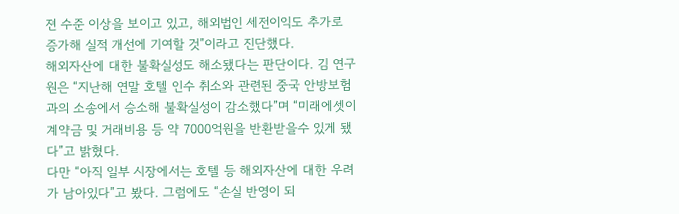젼 수준 이상을 보이고 있고, 해외법인 세전이익도 추가로 증가해 실적 개선에 기여할 것”이라고 진단했다.
해외자산에 대한 불확실성도 해소됐다는 판단이다. 김 연구원은 “지난해 연말 호텔 인수 취소와 관련된 중국 안방보험과의 소송에서 승소해 불확실성이 감소했다”며 “미래에셋이 계약금 및 거래비용 등 약 7000억원을 반환받을수 있게 됐다”고 밝혔다.
다만 “아직 일부 시장에서는 호텔 등 해외자산에 대한 우려가 남아있다”고 봤다. 그럼에도 “손실 반영이 되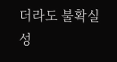더라도 불확실성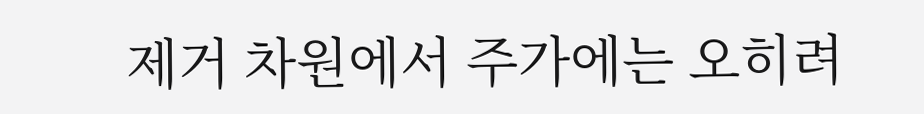제거 차원에서 주가에는 오히려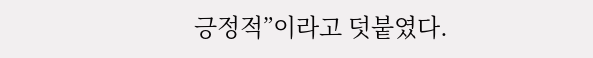긍정적”이라고 덧붙였다.